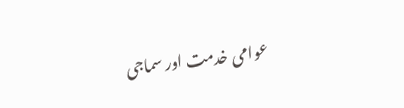عوامی خدمت اور سماجی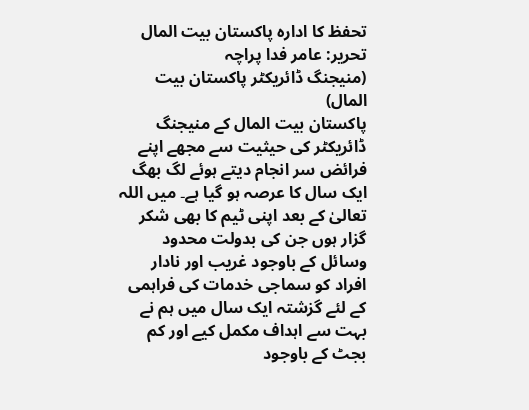تحفظ کا ادارہ پاکستان بیت المال
تحریر: عامر فدا پراچہ
(منیجنگ ڈائریکٹر پاکستان بیت المال)
پاکستان بیت المال کے منیجنگ ڈائریکٹر کی حیثیت سے مجھے اپنے فرائض سر انجام دیتے ہوئے لگ بھگ ایک سال کا عرصہ ہو گیا ہے۔ میں اللہ تعالیٰ کے بعد اپنی ٹیم کا بھی شکر گزار ہوں جن کی بدولت محدود وسائل کے باوجود غریب اور نادار افراد کو سماجی خدمات کی فراہمی کے لئے گزشتہ ایک سال میں ہم نے بہت سے اہداف مکمل کیے اور کم بجٹ کے باوجود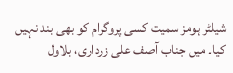شیلٹر ہومز سمیت کسی پروگرام کو بھی بند نہیں کیا۔ میں جناب آصف علی زرداری، بلاول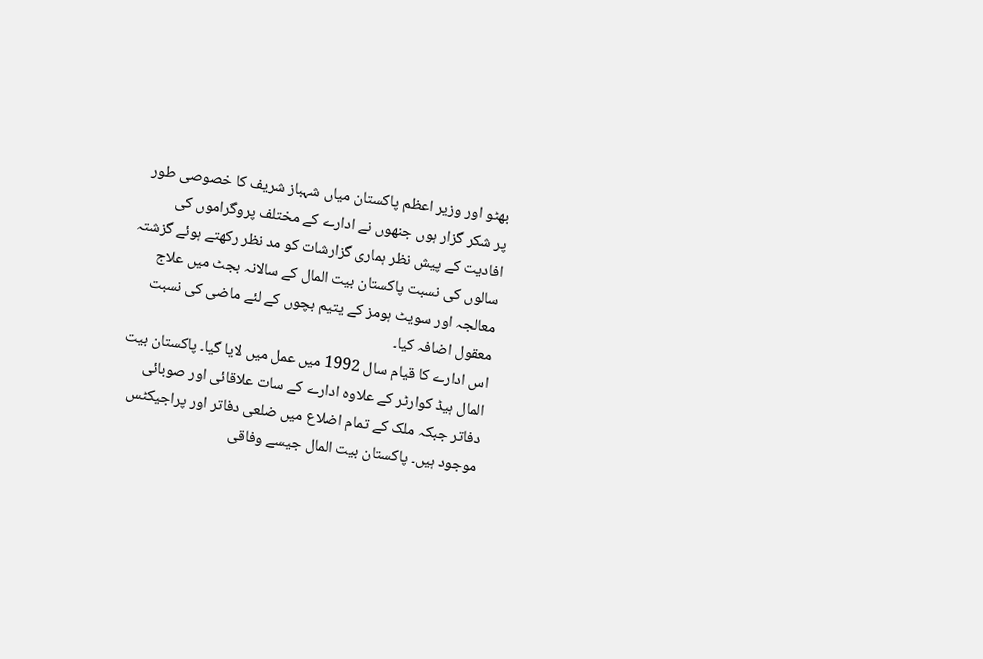بھٹو اور وزیر اعظم پاکستان میاں شہباز شریف کا خصوصی طور پر شکر گزار ہوں جنھوں نے ادارے کے مختلف پروگراموں کی افادیت کے پیش نظر ہماری گزارشات کو مد نظر رکھتے ہوئے گزشتہ سالوں کی نسبت پاکستان بیت المال کے سالانہ بجٹ میں علاج معالجہ اور سویٹ ہومز کے یتیم بچوں کے لئے ماضی کی نسبت معقول اضافہ کیا۔
اس ادارے کا قیام سال 1992 میں عمل میں لایا گیا۔ پاکستان بیت المال ہیڈ کوارٹر کے علاوہ ادارے کے سات علاقائی اور صوبائی دفاتر جبکہ ملک کے تمام اضلاع میں ضلعی دفاتر اور پراجیکٹس موجود ہیں۔ پاکستان بیت المال جیسے وفاقی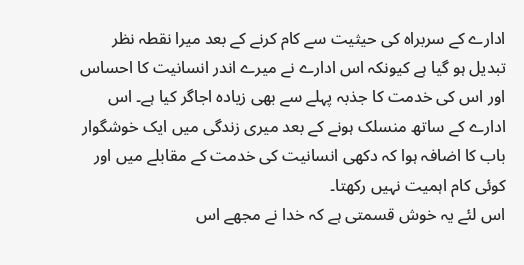ادارے کے سربراہ کی حیثیت سے کام کرنے کے بعد میرا نقطہ نظر تبدیل ہو گیا ہے کیونکہ اس ادارے نے میرے اندر انسانیت کا احساس اور اس کی خدمت کا جذبہ پہلے سے بھی زیادہ اجاگر کیا ہے۔ اس ادارے کے ساتھ منسلک ہونے کے بعد میری زندگی میں ایک خوشگوار باب کا اضافہ ہوا کہ دکھی انسانیت کی خدمت کے مقابلے میں اور کوئی کام اہمیت نہیں رکھتا۔
اس لئے یہ خوش قسمتی ہے کہ خدا نے مجھے اس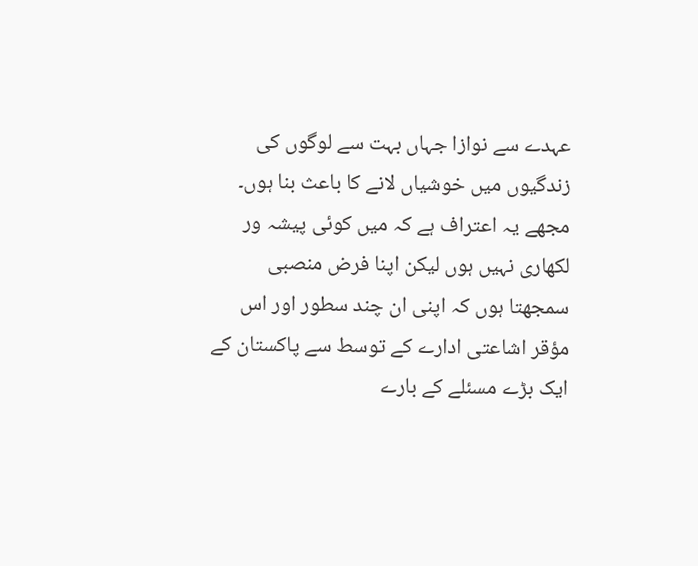عہدے سے نوازا جہاں بہت سے لوگوں کی زندگیوں میں خوشیاں لانے کا باعث بنا ہوں۔ مجھے یہ اعتراف ہے کہ میں کوئی پیشہ ور لکھاری نہیں ہوں لیکن اپنا فرض منصبی سمجھتا ہوں کہ اپنی ان چند سطور اور اس مؤقر اشاعتی ادارے کے توسط سے پاکستان کے ایک بڑے مسئلے کے بارے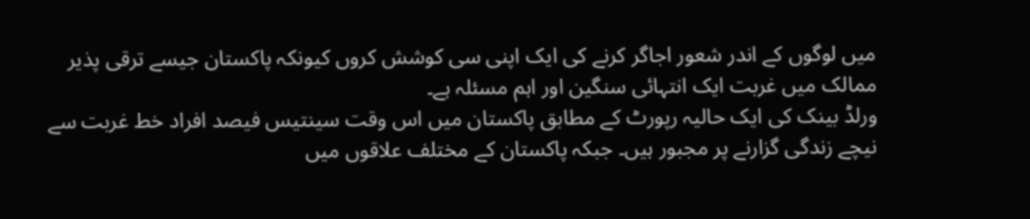میں لوگوں کے اندر شعور اجاگر کرنے کی ایک اپنی سی کوشش کروں کیونکہ پاکستان جیسے ترقی پذیر ممالک میں غربت ایک انتہائی سنگین اور اہم مسئلہ ہے۔
ورلڈ بینک کی ایک حالیہ رپورٹ کے مطابق پاکستان میں اس وقت سینتیس فیصد افراد خط غربت سے نیچے زندگی گزارنے پر مجبور ہیں۔ جبکہ پاکستان کے مختلف علاقوں میں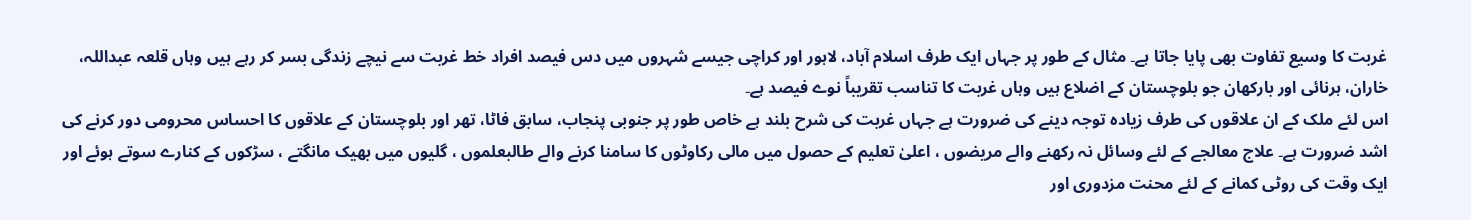غربت کا وسیع تفاوت بھی پایا جاتا ہے۔ مثال کے طور پر جہاں ایک طرف اسلام آباد، لاہور اور کراچی جیسے شہروں میں دس فیصد افراد خط غربت سے نیچے زندگی بسر کر رہے ہیں وہاں قلعہ عبداللہ، خاران، ہرنائی اور بارکھان جو بلوچستان کے اضلاع ہیں وہاں غربت کا تناسب تقریباً نوے فیصد ہے۔
اس لئے ملک کے ان علاقوں کی طرف زیادہ توجہ دینے کی ضرورت ہے جہاں غربت کی شرح بلند ہے خاص طور پر جنوبی پنجاب، سابق فاٹا، تھر اور بلوچستان کے علاقوں کا احساس محرومی دور کرنے کی اشد ضرورت ہے۔ علاج معالجے کے لئے وسائل نہ رکھنے والے مریضوں ، اعلیٰ تعلیم کے حصول میں مالی رکاوٹوں کا سامنا کرنے والے طالبعلموں ، گلیوں میں بھیک مانگتے ، سڑکوں کے کنارے سوتے ہوئے اور ایک وقت کی روٹی کمانے کے لئے محنت مزدوری اور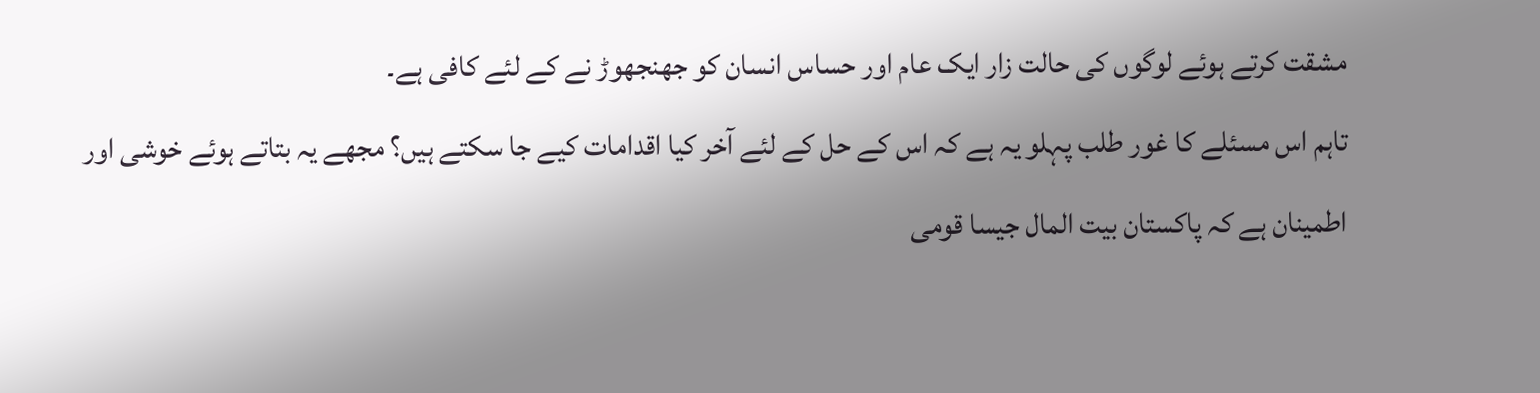مشقت کرتے ہوئے لوگوں کی حالت زار ایک عام اور حساس انسان کو جھنجھوڑ نے کے لئے کافی ہے۔
تاہم اس مسئلے کا غور طلب پہلو یہ ہے کہ اس کے حل کے لئے آخر کیا اقدامات کیے جا سکتے ہیں؟ مجھے یہ بتاتے ہوئے خوشی اور اطمینان ہے کہ پاکستان بیت المال جیسا قومی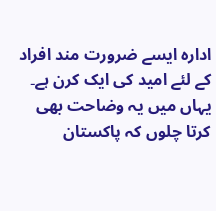ادارہ ایسے ضرورت مند افراد کے لئے امید کی ایک کرن ہے۔ یہاں میں یہ وضاحت بھی کرتا چلوں کہ پاکستان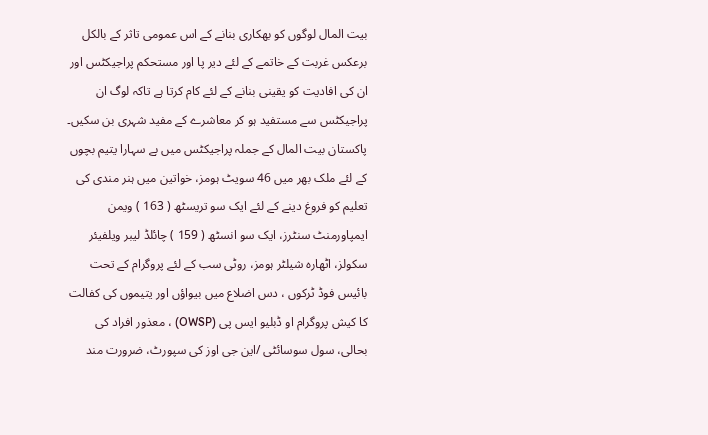بیت المال لوگوں کو بھکاری بنانے کے اس عمومی تاثر کے بالکل برعکس غربت کے خاتمے کے لئے دیر پا اور مستحکم پراجیکٹس اور ان کی افادیت کو یقینی بنانے کے لئے کام کرتا ہے تاکہ لوگ ان پراجیکٹس سے مستفید ہو کر معاشرے کے مفید شہری بن سکیں۔
پاکستان بیت المال کے جملہ پراجیکٹس میں بے سہارا یتیم بچوں کے لئے ملک بھر میں 46 سویٹ ہومز، خواتین میں ہنر مندی کی تعلیم کو فروغ دینے کے لئے ایک سو تریسٹھ ( 163 ) ویمن ایمپاورمنٹ سنٹرز، ایک سو انسٹھ ( 159 ) چائلڈ لیبر ویلفیئر سکولز، اٹھارہ شیلٹر ہومز، روٹی سب کے لئے پروگرام کے تحت بائیس فوڈ ٹرکوں ، دس اضلاع میں بیواؤں اور یتیموں کی کفالت کا کیش پروگرام او ڈبلیو ایس پی (OWSP) ، معذور افراد کی بحالی، سول سوسائٹی /این جی اوز کی سپورٹ، ضرورت مند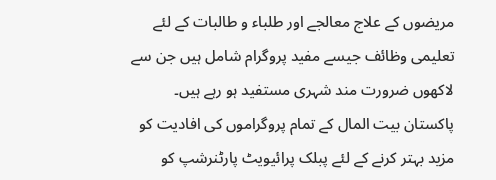مریضوں کے علاج معالجے اور طلباء و طالبات کے لئے تعلیمی وظائف جیسے مفید پروگرام شامل ہیں جن سے لاکھوں ضرورت مند شہری مستفید ہو رہے ہیں۔
پاکستان بیت المال کے تمام پروگراموں کی افادیت کو مزید بہتر کرنے کے لئے پبلک پرائیویٹ پارٹنرشپ کو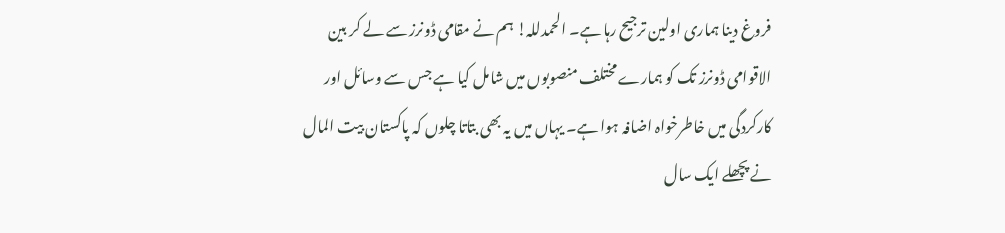فروغ دینا ہماری اولین ترجیح رہا ہے۔ الحمدللہ! ہم نے مقامی ڈونرز سے لے کر بین الاقوامی ڈونرز تک کو ہمارے مختلف منصوبوں میں شامل کیا ہے جس سے وسائل اور کارکردگی میں خاطرخواہ اضافہ ہوا ہے۔ یہاں میں یہ بھی بتاتا چلوں کہ پاکستان بیت المال نے پچھلے ایک سال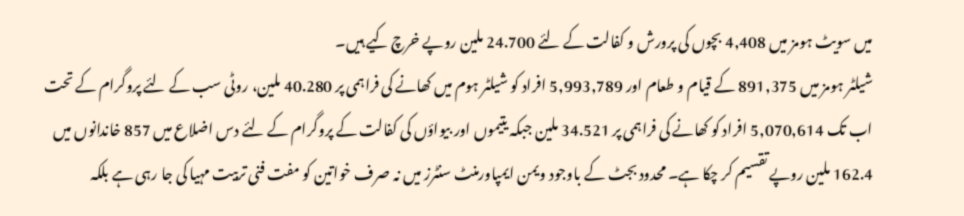میں سویٹ ہومز میں 4,408 بچوں کی پرورش و کفالت کے لئے 24.700 ملین روپے خرچ کیے ہیں۔
شیلٹر ہومز میں 891,375 کے قیام و طعام اور 5,993,789 افراد کو شیلٹر ہوم میں کھانے کی فراہمی پر 40.280 ملین، روٹی سب کے لئے پروگرام کے تحت اب تک 5,070,614 افراد کو کھانے کی فراہمی پر 34.521 ملین جبکہ یتیموں اور بیواؤں کی کفالت کے پروگرام کے لئے دس اضلاع میں 857 خاندانوں میں 162.4 ملین روپے تقسیم کر چکا ہے۔ محدود بجٹ کے باوجود ویمن ایمپاورمنٹ سنٹرز میں نہ صرف خواتین کو مفت فنی تربیت مہیا کی جا رہی ہے بلکہ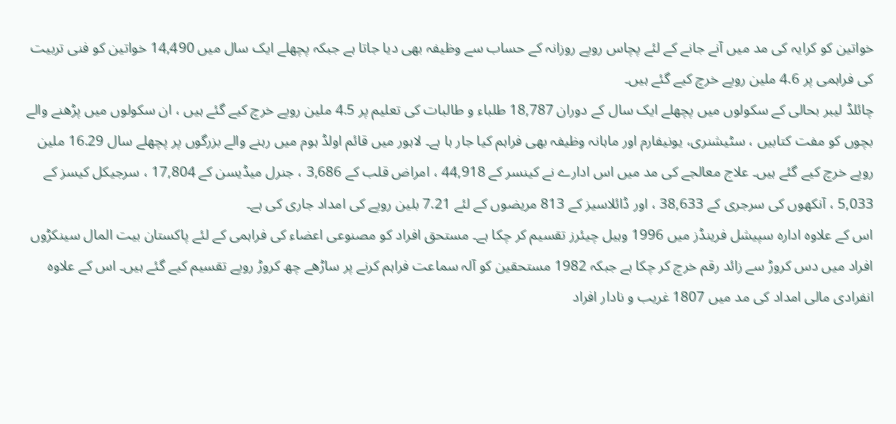خواتین کو کرایہ کی مد میں آنے جانے کے لئے پچاس روپے روزانہ کے حساب سے وظیفہ بھی دیا جاتا ہے جبکہ پچھلے ایک سال میں 14,490 خواتین کو فنی تربیت کی فراہمی پر 4.6 ملین روپے خرچ کیے گئے ہیں۔
چائلڈ لیبر بحالی کے سکولوں میں پچھلے ایک سال کے دوران 18,787 طلباء و طالبات کی تعلیم پر 4.5 ملین روپے خرچ کیے گئے ہیں ، ان سکولوں میں پڑھنے والے بچوں کو مفت کتابیں ، سٹیشنری، یونیفارم اور ماہانہ وظیفہ بھی فراہم کیا جار ہا ہے۔ لاہور میں قائم اولڈ ہوم میں رہنے والے بزرگوں پر پچھلے سال 16.29 ملین روپے خرچ کیے گئے ہیں۔ علاج معالجے کی مد میں اس ادارے نے کینسر کے 44,918 ، امراض قلب کے 3,686 ، جنرل میڈیسن کے 17,804 ، سرجیکل کیسز کے 5,033 ، آنکھوں کی سرجری کے 38,633 ، اور ڈائلاسیز کے 813 مریضوں کے لئے 7.21 بلین روپے کی امداد جاری کی ہے۔
اس کے علاوہ ادارہ سپیشل فرینڈز میں 1996 وہیل چیئرز تقسیم کر چکا ہے۔ مستحق افراد کو مصنوعی اعضاء کی فراہمی کے لئے پاکستان بیت المال سینکڑوں افراد میں دس کروڑ سے زائد رقم خرچ کر چکا ہے جبکہ 1982 مستحقین کو آلہ سماعت فراہم کرنے پر ساڑھے چھ کروڑ روپے تقسیم کیے گئے ہیں۔ اس کے علاوہ انفرادی مالی امداد کی مد میں 1807 غریب و نادار افراد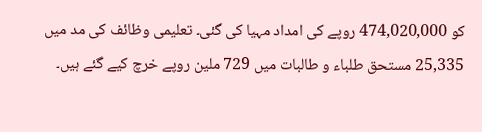کو 474,020,000 روپے کی امداد مہیا کی گئی۔ تعلیمی وظائف کی مد میں 25,335 مستحق طلباء و طالبات میں 729 ملین روپے خرچ کیے گئے ہیں۔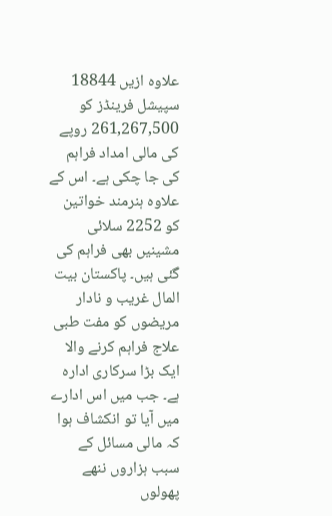علاوہ ازیں 18844 سپیشل فرینڈز کو 261,267,500 روپے کی مالی امداد فراہم کی جا چکی ہے۔ اس کے علاوہ ہنرمند خواتین کو 2252 سلائی مشینیں بھی فراہم کی گئی ہیں۔ پاکستان بیت المال غریب و نادار مریضوں کو مفت طبی علاج فراہم کرنے والا ایک بڑا سرکاری ادارہ ہے۔ جب میں اس ادارے میں آیا تو انکشاف ہوا کہ مالی مسائل کے سبب ہزاروں ننھے پھولوں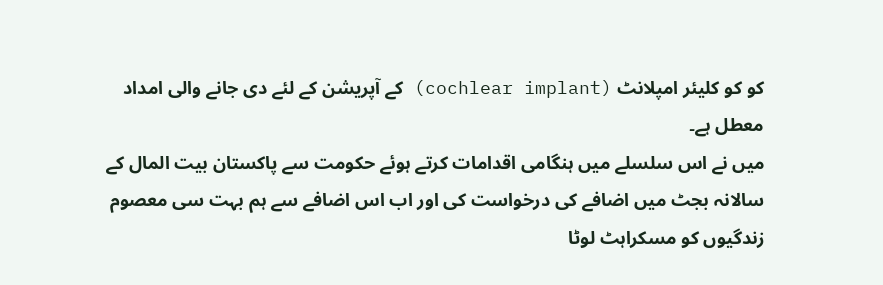کو کو کلیئر امپلانٹ (cochlear implant) کے آپریشن کے لئے دی جانے والی امداد معطل ہے۔
میں نے اس سلسلے میں ہنگامی اقدامات کرتے ہوئے حکومت سے پاکستان بیت المال کے سالانہ بجٹ میں اضافے کی درخواست کی اور اب اس اضافے سے ہم بہت سی معصوم زندگیوں کو مسکراہٹ لوٹا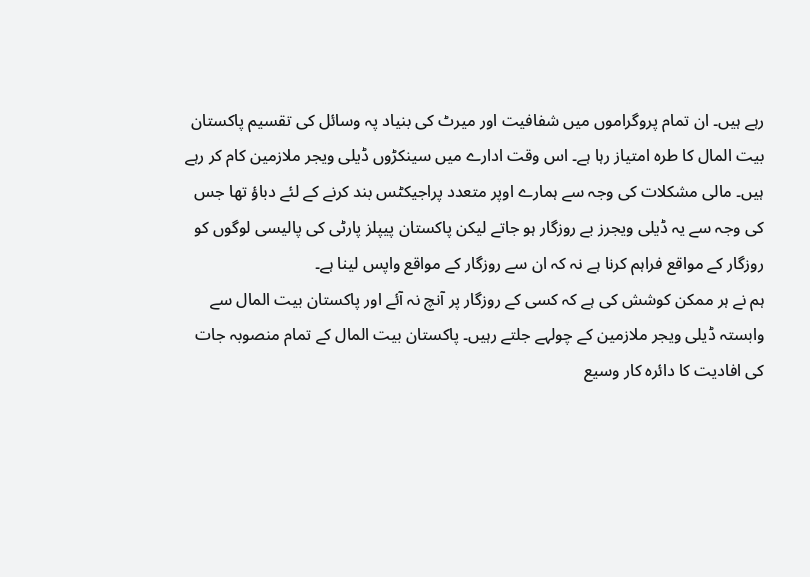رہے ہیں۔ ان تمام پروگراموں میں شفافیت اور میرٹ کی بنیاد پہ وسائل کی تقسیم پاکستان بیت المال کا طرہ امتیاز رہا ہے۔ اس وقت ادارے میں سینکڑوں ڈیلی ویجر ملازمین کام کر رہے ہیں۔ مالی مشکلات کی وجہ سے ہمارے اوپر متعدد پراجیکٹس بند کرنے کے لئے دباؤ تھا جس کی وجہ سے یہ ڈیلی ویجرز بے روزگار ہو جاتے لیکن پاکستان پیپلز پارٹی کی پالیسی لوگوں کو روزگار کے مواقع فراہم کرنا ہے نہ کہ ان سے روزگار کے مواقع واپس لینا ہے۔
ہم نے ہر ممکن کوشش کی ہے کہ کسی کے روزگار پر آنچ نہ آئے اور پاکستان بیت المال سے وابستہ ڈیلی ویجر ملازمین کے چولہے جلتے رہیں۔ پاکستان بیت المال کے تمام منصوبہ جات کی افادیت کا دائرہ کار وسیع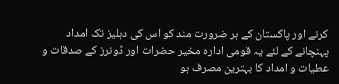کرنے اور پاکستان کے ہر ضرورت مند کو اس کی دہلیز تک امداد پہنچانے کے لئے یہ قومی ادارہ مخیر حضرات اور ڈونرز کے صدقات و عطیات و امداد کا بہترین مصرف ہو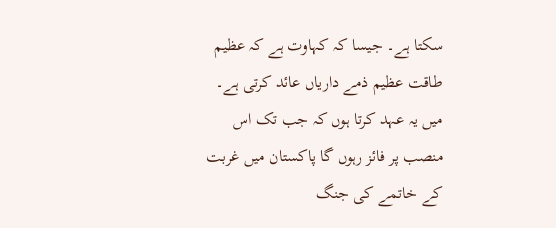سکتا ہے۔ جیسا کہ کہاوت ہے کہ عظیم طاقت عظیم ذمے داریاں عائد کرتی ہے۔ میں یہ عہد کرتا ہوں کہ جب تک اس منصب پر فائز رہوں گا پاکستان میں غربت کے خاتمے کی جنگ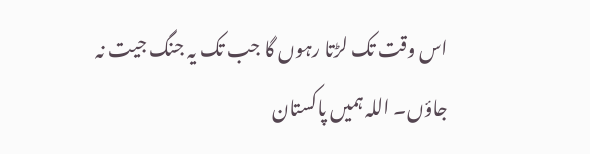اس وقت تک لڑتا رہوں گا جب تک یہ جنگ جیت نہ جاؤں۔ اللہ ہمیں پاکستان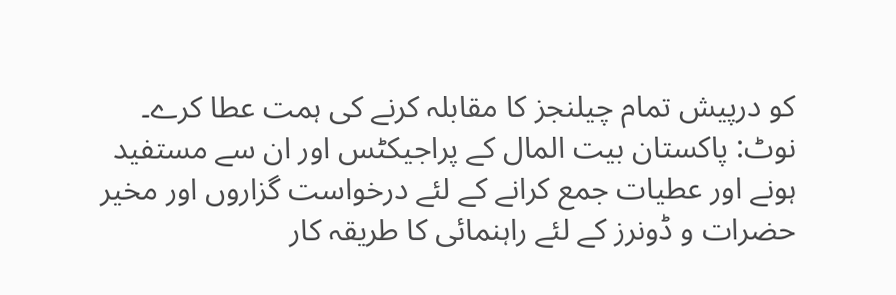کو درپیش تمام چیلنجز کا مقابلہ کرنے کی ہمت عطا کرے۔
نوٹ: پاکستان بیت المال کے پراجیکٹس اور ان سے مستفید ہونے اور عطیات جمع کرانے کے لئے درخواست گزاروں اور مخیر حضرات و ڈونرز کے لئے راہنمائی کا طریقہ کار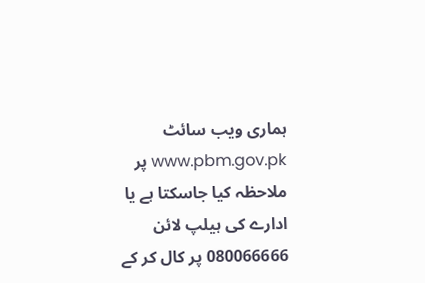ہماری ویب سائٹ www.pbm.gov.pk پر ملاحظہ کیا جاسکتا ہے یا ادارے کی ہیلپ لائن 080066666 پر کال کر کے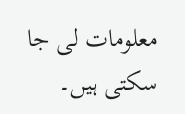معلومات لی جا سکتی ہیں۔